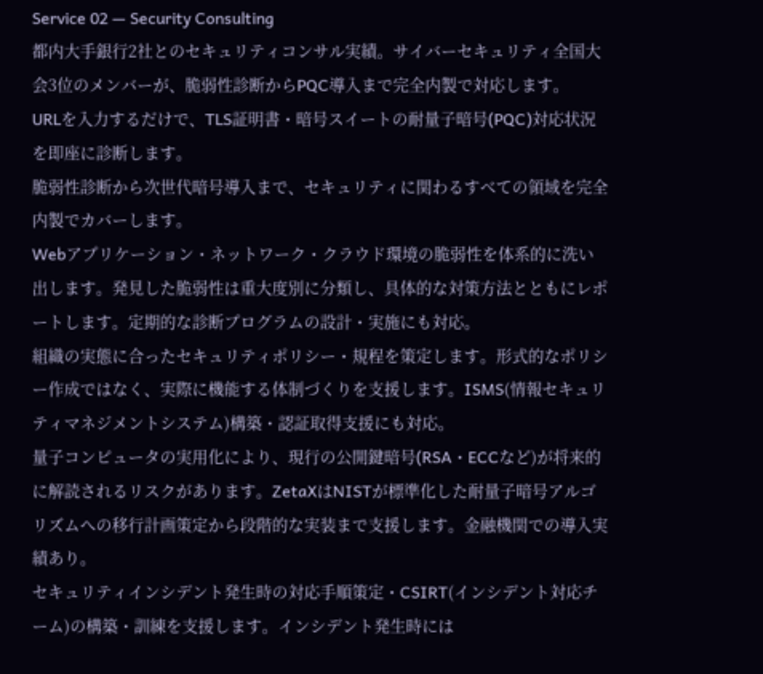Service 02 — Security Consulting
都内大手銀行2社とのセキュリティコンサル実績。サイバーセキュリティ全国大会3位のメンバーが、脆弱性診断からPQC導入まで完全内製で対応します。
URLを入力するだけで、TLS証明書・暗号スイートの耐量子暗号(PQC)対応状況を即座に診断します。
脆弱性診断から次世代暗号導入まで、セキュリティに関わるすべての領域を完全内製でカバーします。
Webアプリケーション・ネットワーク・クラウド環境の脆弱性を体系的に洗い出します。発見した脆弱性は重大度別に分類し、具体的な対策方法とともにレポートします。定期的な診断プログラムの設計・実施にも対応。
組織の実態に合ったセキュリティポリシー・規程を策定します。形式的なポリシー作成ではなく、実際に機能する体制づくりを支援します。ISMS(情報セキュリティマネジメントシステム)構築・認証取得支援にも対応。
量子コンピュータの実用化により、現行の公開鍵暗号(RSA・ECCなど)が将来的に解読されるリスクがあります。ZetaXはNISTが標準化した耐量子暗号アルゴリズムへの移行計画策定から段階的な実装まで支援します。金融機関での導入実績あり。
セキュリティインシデント発生時の対応手順策定・CSIRT(インシデント対応チーム)の構築・訓練を支援します。インシデント発生時には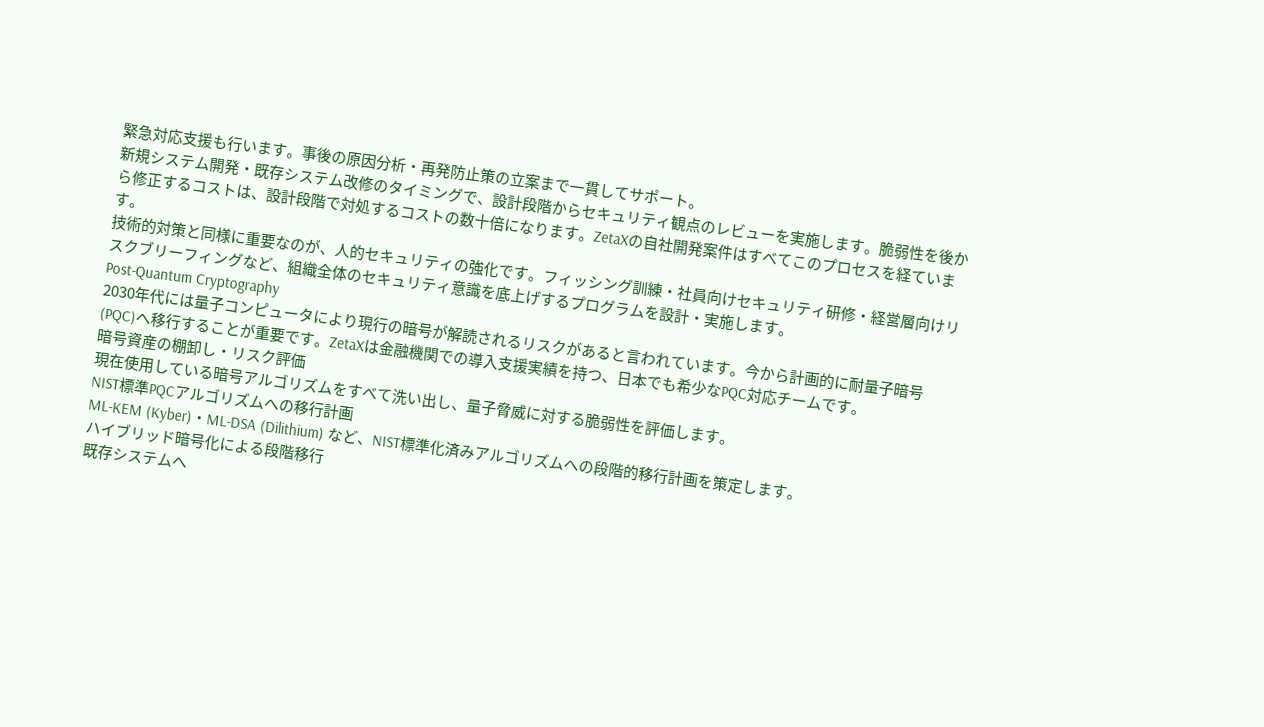緊急対応支援も行います。事後の原因分析・再発防止策の立案まで一貫してサポート。
新規システム開発・既存システム改修のタイミングで、設計段階からセキュリティ観点のレビューを実施します。脆弱性を後から修正するコストは、設計段階で対処するコストの数十倍になります。ZetaXの自社開発案件はすべてこのプロセスを経ています。
技術的対策と同様に重要なのが、人的セキュリティの強化です。フィッシング訓練・社員向けセキュリティ研修・経営層向けリスクブリーフィングなど、組織全体のセキュリティ意識を底上げするプログラムを設計・実施します。
Post-Quantum Cryptography
2030年代には量子コンピュータにより現行の暗号が解読されるリスクがあると言われています。今から計画的に耐量子暗号(PQC)へ移行することが重要です。ZetaXは金融機関での導入支援実績を持つ、日本でも希少なPQC対応チームです。
暗号資産の棚卸し・リスク評価
現在使用している暗号アルゴリズムをすべて洗い出し、量子脅威に対する脆弱性を評価します。
NIST標準PQCアルゴリズムへの移行計画
ML-KEM (Kyber)・ML-DSA (Dilithium) など、NIST標準化済みアルゴリズムへの段階的移行計画を策定します。
ハイブリッド暗号化による段階移行
既存システムへ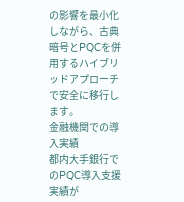の影響を最小化しながら、古典暗号とPQCを併用するハイブリッドアプローチで安全に移行します。
金融機関での導入実績
都内大手銀行でのPQC導入支援実績が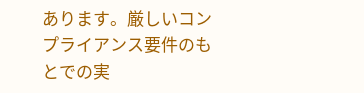あります。厳しいコンプライアンス要件のもとでの実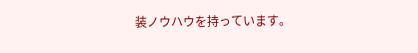装ノウハウを持っています。